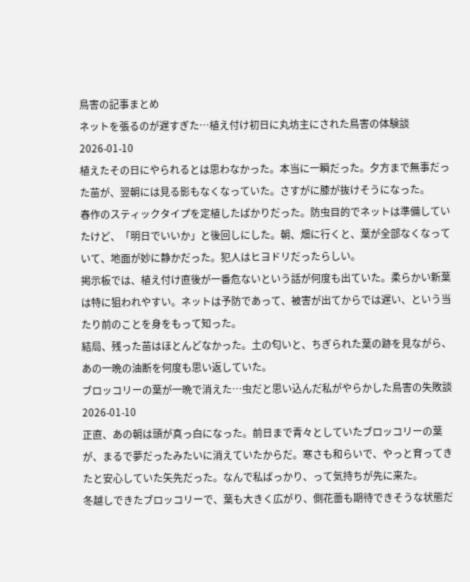鳥害の記事まとめ
ネットを張るのが遅すぎた…植え付け初日に丸坊主にされた鳥害の体験談
2026-01-10
植えたその日にやられるとは思わなかった。本当に一瞬だった。夕方まで無事だった苗が、翌朝には見る影もなくなっていた。さすがに膝が抜けそうになった。
春作のスティックタイプを定植したばかりだった。防虫目的でネットは準備していたけど、「明日でいいか」と後回しにした。朝、畑に行くと、葉が全部なくなっていて、地面が妙に静かだった。犯人はヒヨドリだったらしい。
掲示板では、植え付け直後が一番危ないという話が何度も出ていた。柔らかい新葉は特に狙われやすい。ネットは予防であって、被害が出てからでは遅い、という当たり前のことを身をもって知った。
結局、残った苗はほとんどなかった。土の匂いと、ちぎられた葉の跡を見ながら、あの一晩の油断を何度も思い返していた。
ブロッコリーの葉が一晩で消えた…虫だと思い込んだ私がやらかした鳥害の失敗談
2026-01-10
正直、あの朝は頭が真っ白になった。前日まで青々としていたブロッコリーの葉が、まるで夢だったみたいに消えていたからだ。寒さも和らいで、やっと育ってきたと安心していた矢先だった。なんで私ばっかり、って気持ちが先に来た。
冬越しできたブロッコリーで、葉も大きく広がり、側花蕾も期待できそうな状態だ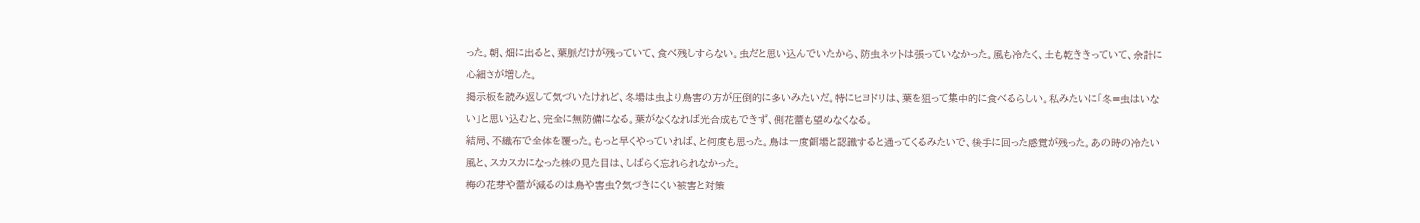った。朝、畑に出ると、葉脈だけが残っていて、食べ残しすらない。虫だと思い込んでいたから、防虫ネットは張っていなかった。風も冷たく、土も乾ききっていて、余計に心細さが増した。
掲示板を読み返して気づいたけれど、冬場は虫より鳥害の方が圧倒的に多いみたいだ。特にヒヨドリは、葉を狙って集中的に食べるらしい。私みたいに「冬=虫はいない」と思い込むと、完全に無防備になる。葉がなくなれば光合成もできず、側花蕾も望めなくなる。
結局、不織布で全体を覆った。もっと早くやっていれば、と何度も思った。鳥は一度餌場と認識すると通ってくるみたいで、後手に回った感覚が残った。あの時の冷たい風と、スカスカになった株の見た目は、しばらく忘れられなかった。
梅の花芽や蕾が減るのは鳥や害虫?気づきにくい被害と対策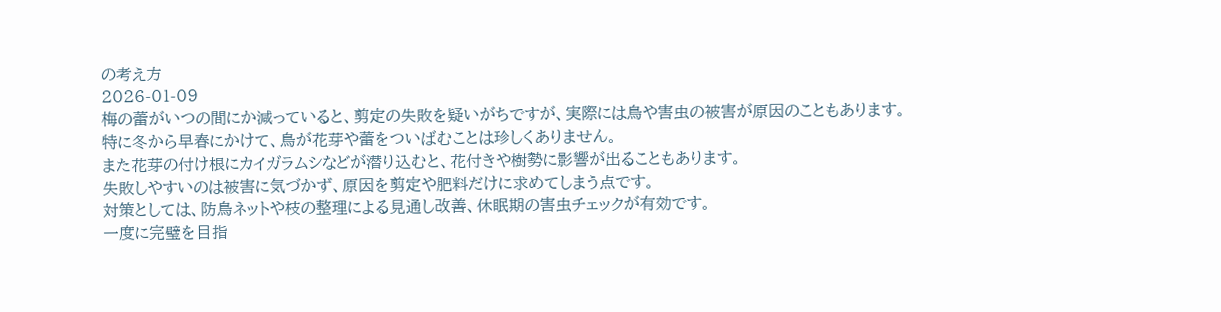の考え方
2026-01-09
梅の蕾がいつの間にか減っていると、剪定の失敗を疑いがちですが、実際には鳥や害虫の被害が原因のこともあります。
特に冬から早春にかけて、鳥が花芽や蕾をついばむことは珍しくありません。
また花芽の付け根にカイガラムシなどが潜り込むと、花付きや樹勢に影響が出ることもあります。
失敗しやすいのは被害に気づかず、原因を剪定や肥料だけに求めてしまう点です。
対策としては、防鳥ネットや枝の整理による見通し改善、休眠期の害虫チェックが有効です。
一度に完璧を目指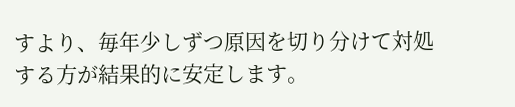すより、毎年少しずつ原因を切り分けて対処する方が結果的に安定します。